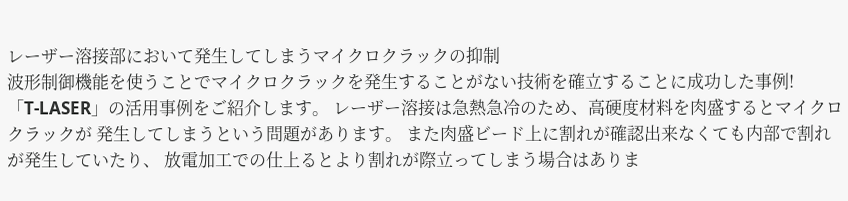レーザー溶接部において発生してしまうマイクロクラックの抑制
波形制御機能を使うことでマイクロクラックを発生することがない技術を確立することに成功した事例!
「T-LASER」の活用事例をご紹介します。 レーザー溶接は急熱急冷のため、高硬度材料を肉盛するとマイクロクラックが 発生してしまうという問題があります。 また肉盛ビード上に割れが確認出来なくても内部で割れが発生していたり、 放電加工での仕上るとより割れが際立ってしまう場合はありま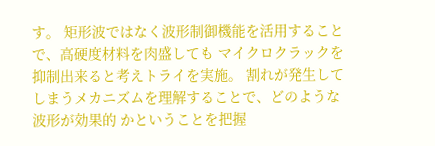す。 矩形波ではなく波形制御機能を活用することで、高硬度材料を肉盛しても マイクロクラックを抑制出来ると考えトライを実施。 割れが発生してしまうメカニズムを理解することで、どのような波形が効果的 かということを把握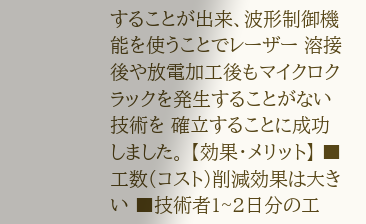することが出来、波形制御機能を使うことでレーザー 溶接後や放電加工後もマイクロクラックを発生することがない技術を 確立することに成功しました。 【効果・メリット】 ■工数(コスト)削減効果は大きい ■技術者1~2日分の工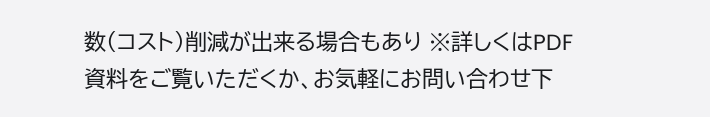数(コスト)削減が出来る場合もあり ※詳しくはPDF資料をご覧いただくか、お気軽にお問い合わせ下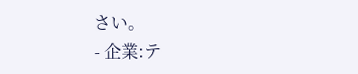さい。
- 企業:テ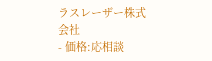ラスレーザー株式会社
- 価格:応相談